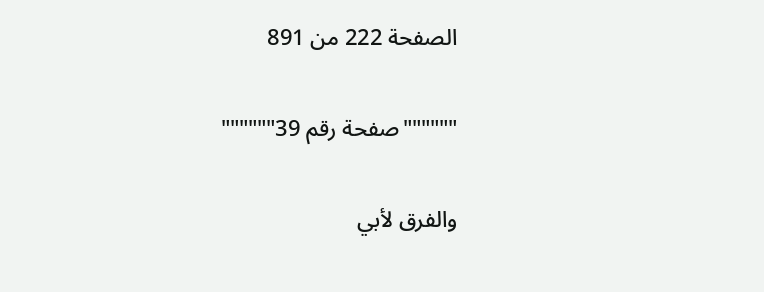الصفحة 222 من 891

""""""صفحة رقم 39""""""

والفرق لأبي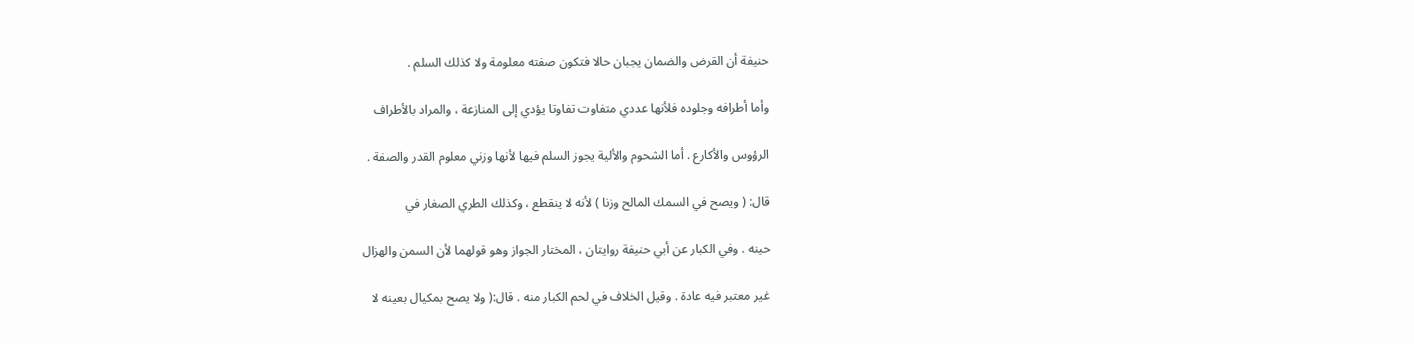حنيفة أن القرض والضمان يجبان حالا فتكون صفته معلومة ولا كذلك السلم .

وأما أطرافه وجلوده فلأنها عددي متفاوت تفاوتا يؤدي إلى المنازعة ، والمراد بالأطراف

الرؤوس والأكارع . أما الشحوم والألية يجوز السلم فيها لأنها وزني معلوم القدر والصفة .

قال: ( ويصح في السمك المالح وزنا ) لأنه لا ينقطع ، وكذلك الطري الصغار في

حينه . وفي الكبار عن أبي حنيفة روايتان ، المختار الجواز وهو قولهما لأن السمن والهزال

غير معتبر فيه عادة . وقيل الخلاف في لحم الكبار منه . قال:( ولا يصح بمكيال بعينه لا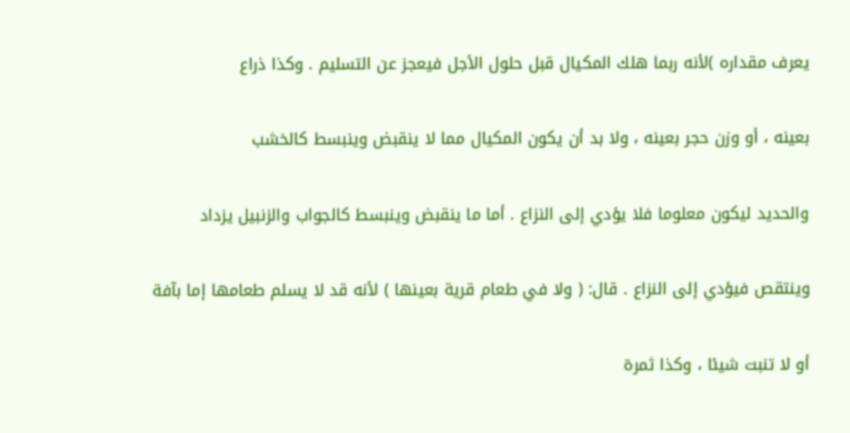يعرف مقداره )لأنه ربما هلك المكيال قبل حلول الأجل فيعجز عن التسليم . وكذا ذراع

بعينه ، أو وزن حجر بعينه ، ولا بد أن يكون المكيال مما لا ينقبض وينبسط كالخشب

والحديد ليكون معلوما فلا يؤدي إلى النزاع . أما ما ينقبض وينبسط كالجواب والزنبيل يزداد

وينتقص فيؤدي إلى النزاع . قال: ( ولا في طعام قرية بعينها ) لأنه قد لا يسلم طعامها إما بآفة

أو لا تنبت شيئا ، وكذا ثمرة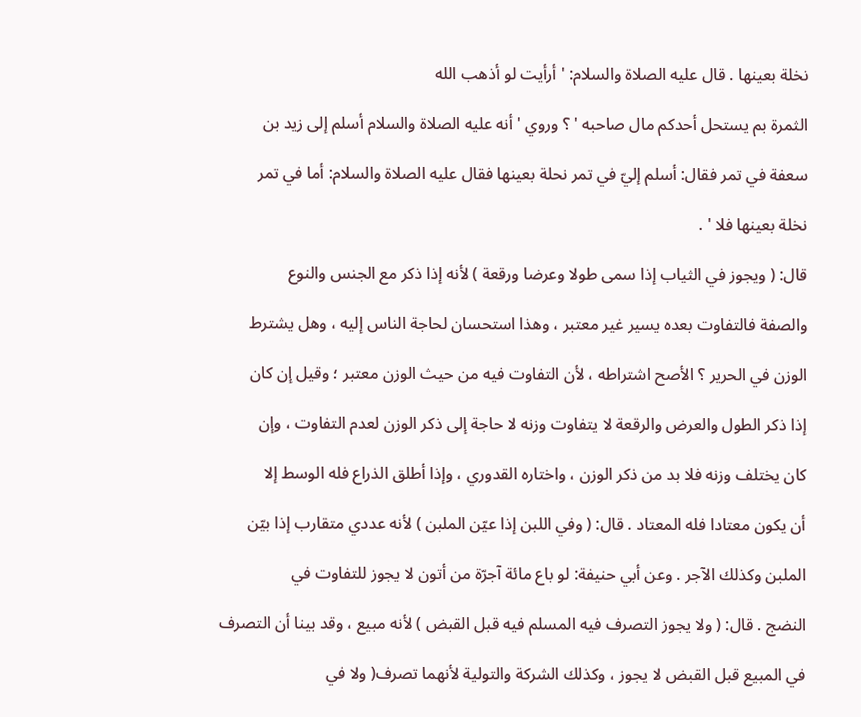نخلة بعينها . قال عليه الصلاة والسلام: ' أرأيت لو أذهب الله

الثمرة بم يستحل أحدكم مال صاحبه ' ؟ وروي ' أنه عليه الصلاة والسلام أسلم إلى زيد بن

سعفة في تمر فقال: أسلم إليّ في تمر نحلة بعينها فقال عليه الصلاة والسلام: أما في تمر

نخلة بعينها فلا ' .

قال: ( ويجوز في الثياب إذا سمى طولا وعرضا ورقعة ) لأنه إذا ذكر مع الجنس والنوع

والصفة فالتفاوت بعده يسير غير معتبر ، وهذا استحسان لحاجة الناس إليه ، وهل يشترط

الوزن في الحرير ؟ الأصح اشتراطه ، لأن التفاوت فيه من حيث الوزن معتبر ؛ وقيل إن كان

إذا ذكر الطول والعرض والرقعة لا يتفاوت وزنه لا حاجة إلى ذكر الوزن لعدم التفاوت ، وإن

كان يختلف وزنه فلا بد من ذكر الوزن ، واختاره القدوري ، وإذا أطلق الذراع فله الوسط إلا

أن يكون معتادا فله المعتاد . قال: ( وفي اللبن إذا عيّن الملبن ) لأنه عددي متقارب إذا بيّن

الملبن وكذلك الآجر . وعن أبي حنيفة: لو باع مائة آجرّة من أتون لا يجوز للتفاوت في

النضج . قال: ( ولا يجوز التصرف فيه المسلم فيه قبل القبض ) لأنه مبيع ، وقد بينا أن التصرف

في المبيع قبل القبض لا يجوز ، وكذلك الشركة والتولية لأنهما تصرف( ولا في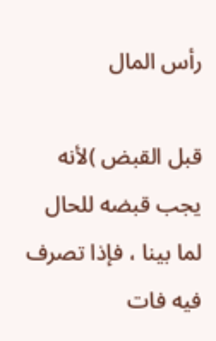رأس المال

قبل القبض )لأنه يجب قبضه للحال لما بينا ، فإذا تصرف فيه فات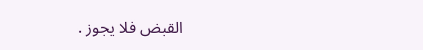القبض فلا يجوز .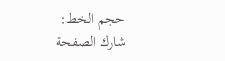حجم الخط:
شارك الصفحة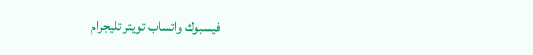فيسبوك واتساب تويتر تليجرام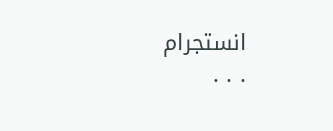انستجرام
. . .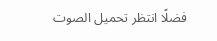فضلًا انتظر تحميل الصوت